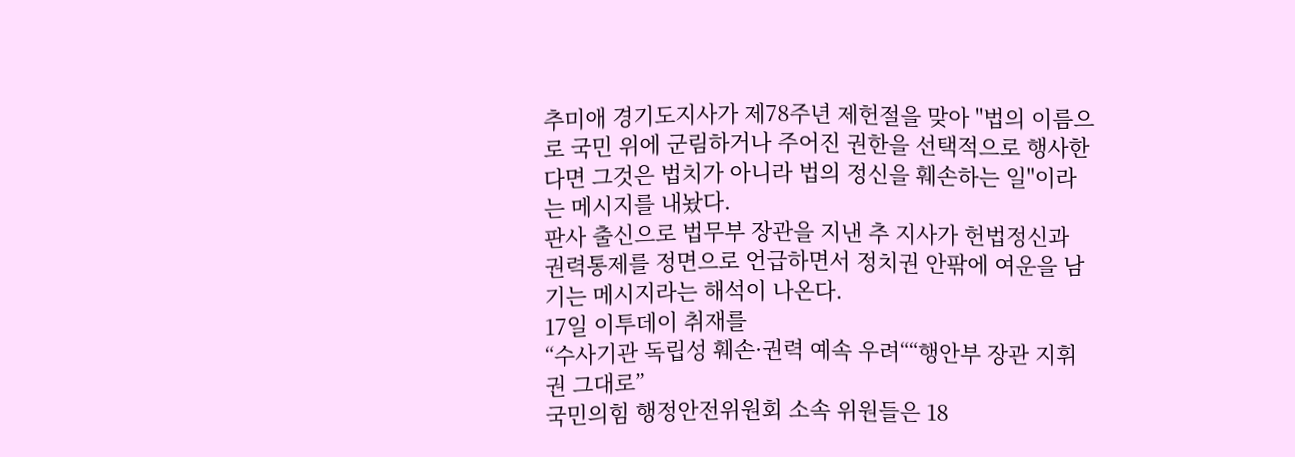추미애 경기도지사가 제78주년 제헌절을 맞아 "법의 이름으로 국민 위에 군림하거나 주어진 권한을 선택적으로 행사한다면 그것은 법치가 아니라 법의 정신을 훼손하는 일"이라는 메시지를 내놨다.
판사 출신으로 법무부 장관을 지낸 추 지사가 헌법정신과 권력통제를 정면으로 언급하면서 정치권 안팎에 여운을 남기는 메시지라는 해석이 나온다.
17일 이투데이 취재를
“수사기관 독립성 훼손·권력 예속 우려““행안부 장관 지휘권 그대로”
국민의힘 행정안전위원회 소속 위원들은 18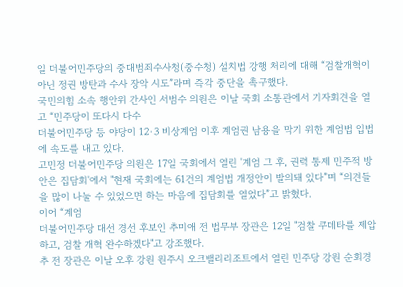일 더불어민주당의 중대범죄수사청(중수청) 설치법 강행 처리에 대해 “검찰개혁이 아닌 정권 방탄과 수사 장악 시도”라며 즉각 중단을 촉구했다.
국민의힘 소속 행안위 간사인 서범수 의원은 이날 국회 소통관에서 기자회견을 열고 “민주당이 또다시 다수
더불어민주당 등 야당이 12·3 비상계엄 이후 계엄권 남용을 막기 위한 계엄법 입법에 속도를 내고 있다.
고민정 더불어민주당 의원은 17일 국회에서 열린 '계엄 그 후, 권력 통제 민주적 방안은 집담회'에서 "현재 국회에는 61건의 계엄법 개정안이 발의돼 있다”며 “의견들을 많이 나눌 수 있었으면 하는 마음에 집담회를 열었다”고 밝혔다.
이어 “계엄
더불어민주당 대선 경선 후보인 추미애 전 법무부 장관은 12일 "검찰 쿠데타를 제압하고, 검찰 개혁 완수하겠다"고 강조했다.
추 전 장관은 이날 오후 강원 원주시 오크밸리리조트에서 열린 민주당 강원 순회경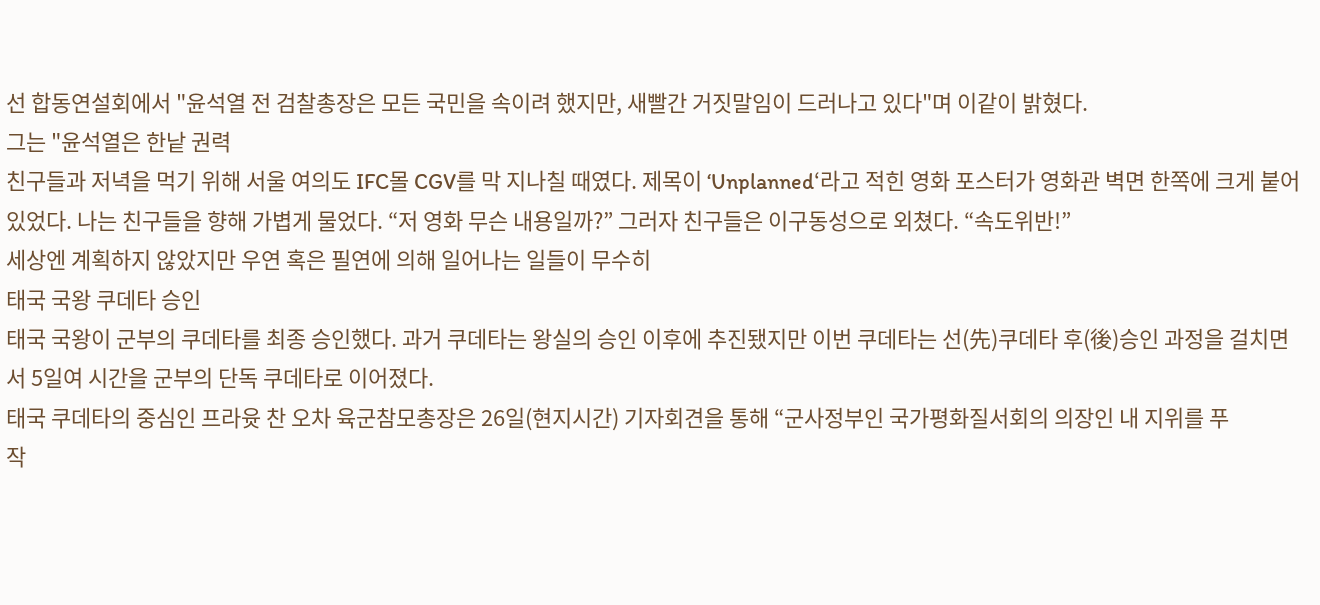선 합동연설회에서 "윤석열 전 검찰총장은 모든 국민을 속이려 했지만, 새빨간 거짓말임이 드러나고 있다"며 이같이 밝혔다.
그는 "윤석열은 한낱 권력
친구들과 저녁을 먹기 위해 서울 여의도 IFC몰 CGV를 막 지나칠 때였다. 제목이 ‘Unplanned‘라고 적힌 영화 포스터가 영화관 벽면 한쪽에 크게 붙어 있었다. 나는 친구들을 향해 가볍게 물었다. “저 영화 무슨 내용일까?” 그러자 친구들은 이구동성으로 외쳤다. “속도위반!”
세상엔 계획하지 않았지만 우연 혹은 필연에 의해 일어나는 일들이 무수히
태국 국왕 쿠데타 승인
태국 국왕이 군부의 쿠데타를 최종 승인했다. 과거 쿠데타는 왕실의 승인 이후에 추진됐지만 이번 쿠데타는 선(先)쿠데타 후(後)승인 과정을 걸치면서 5일여 시간을 군부의 단독 쿠데타로 이어졌다.
태국 쿠데타의 중심인 프라윳 찬 오차 육군참모총장은 26일(현지시간) 기자회견을 통해 “군사정부인 국가평화질서회의 의장인 내 지위를 푸
작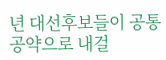년 대선후보들이 공통 공약으로 내걸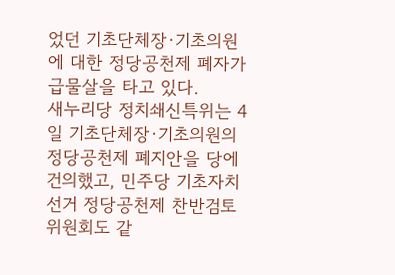었던 기초단체장·기초의원에 대한 정당공천제 폐자가 급물살을 타고 있다.
새누리당 정치쇄신특위는 4일 기초단체장·기초의원의 정당공천제 폐지안을 당에 건의했고, 민주당 기초자치선거 정당공천제 찬반검토위원회도 같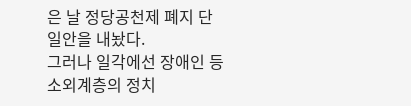은 날 정당공천제 폐지 단일안을 내놨다.
그러나 일각에선 장애인 등 소외계층의 정치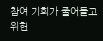참여 기회가 줄어들고 위헌